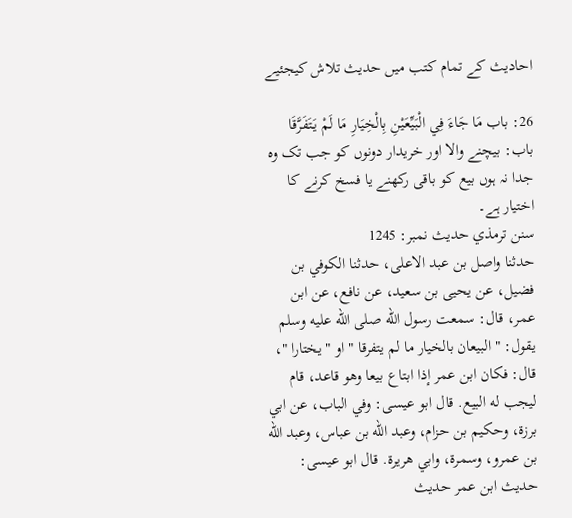احادیث کے تمام کتب میں حدیث تلاش کیجئیے

26: باب مَا جَاءَ فِي الْبَيِّعَيْنِ بِالْخِيَارِ مَا لَمْ يَتَفَرَّقَا
باب: بیچنے والا اور خریدار دونوں کو جب تک وہ جدا نہ ہوں بیع کو باقی رکھنے یا فسخ کرنے کا اختیار ہے۔
سنن ترمذي حدیث نمبر: 1245
حدثنا واصل بن عبد الاعلى، حدثنا الكوفي بن فضيل، عن يحيى بن سعيد، عن نافع، عن ابن عمر، قال: سمعت رسول الله صلى الله عليه وسلم يقول: " البيعان بالخيار ما لم يتفرقا " او " يختارا "، قال: فكان ابن عمر إذا ابتاع بيعا وهو قاعد، قام ليجب له البيع. قال ابو عيسى: وفي الباب، عن ابي برزة، وحكيم بن حزام، وعبد الله بن عباس، وعبد الله بن عمرو، وسمرة، وابي هريرة. قال ابو عيسى: حديث ابن عمر حديث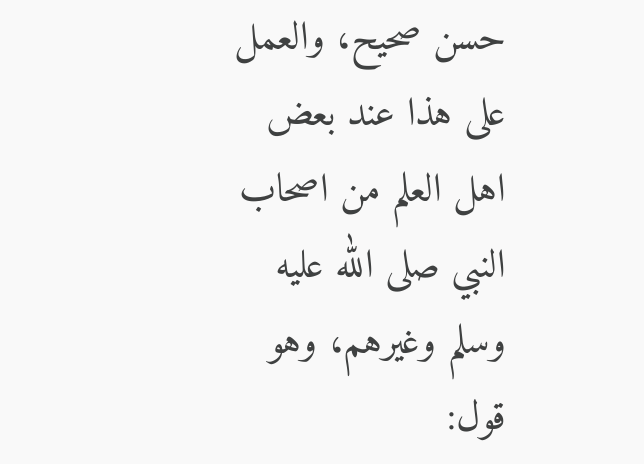حسن صحيح، والعمل على هذا عند بعض اهل العلم من اصحاب النبي صلى الله عليه وسلم وغيرهم، وهو قول: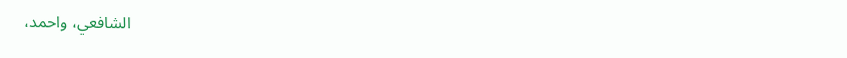الشافعي، واحمد،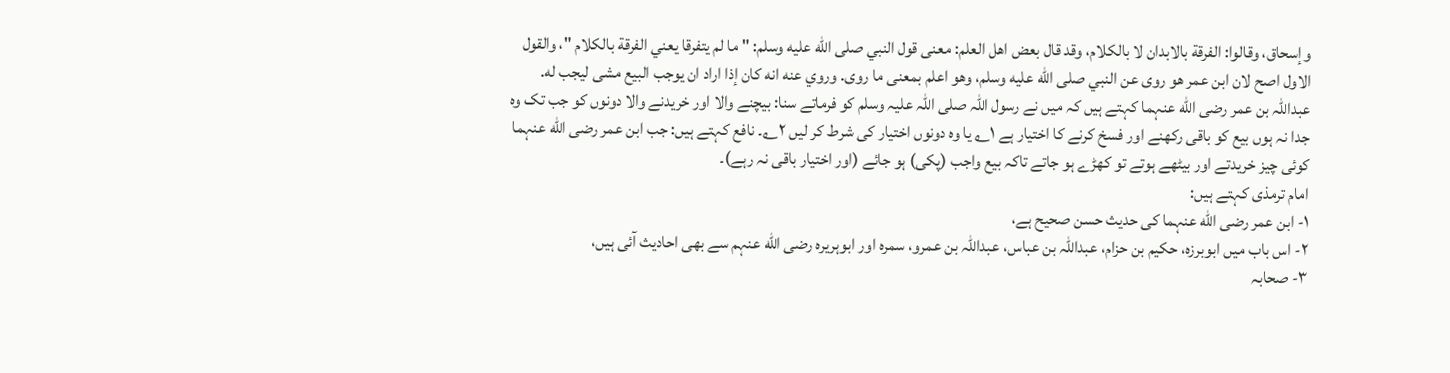وإسحاق، وقالوا: الفرقة بالابدان لا بالكلام، وقد قال بعض اهل العلم: معنى قول النبي صلى الله عليه وسلم: " ما لم يتفرقا يعني الفرقة بالكلام "، والقول الاول اصح لان ابن عمر هو روى عن النبي صلى الله عليه وسلم، وهو اعلم بمعنى ما روى. وروي عنه انه كان إذا اراد ان يوجب البيع مشى ليجب له.
عبداللہ بن عمر رضی الله عنہما کہتے ہیں کہ میں نے رسول اللہ صلی اللہ علیہ وسلم کو فرماتے سنا: بیچنے والا اور خریدنے والا دونوں کو جب تک وہ جدا نہ ہوں بیع کو باقی رکھنے اور فسخ کرنے کا اختیار ہے ۱؎ یا وہ دونوں اختیار کی شرط کر لیں ۲؎۔ نافع کہتے ہیں: جب ابن عمر رضی الله عنہما کوئی چیز خریدتے اور بیٹھے ہوتے تو کھڑے ہو جاتے تاکہ بیع واجب (پکی) ہو جائے (اور اختیار باقی نہ رہے)۔
امام ترمذی کہتے ہیں:
۱- ابن عمر رضی الله عنہما کی حدیث حسن صحیح ہے،
۲- اس باب میں ابوبرزہ، حکیم بن حزام، عبداللہ بن عباس، عبداللہ بن عمرو، سمرہ اور ابوہریرہ رضی الله عنہم سے بھی احادیث آئی ہیں،
۳- صحابہ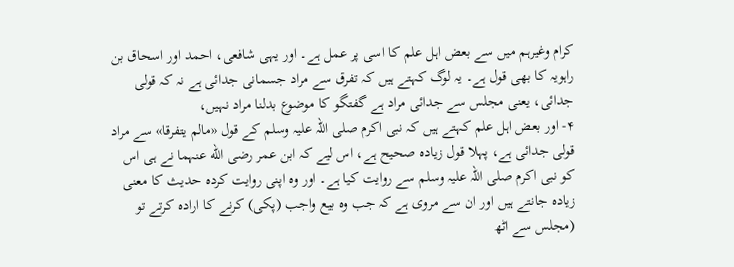کرام وغیرہم میں سے بعض اہل علم کا اسی پر عمل ہے۔ اور یہی شافعی، احمد اور اسحاق بن راہویہ کا بھی قول ہے۔ یہ لوگ کہتے ہیں کہ تفرق سے مراد جسمانی جدائی ہے نہ کہ قولی جدائی، یعنی مجلس سے جدائی مراد ہے گفتگو کا موضوع بدلنا مراد نہیں،
۴- اور بعض اہل علم کہتے ہیں کہ نبی اکرم صلی اللہ علیہ وسلم کے قول «مالم يتفرقا» سے مراد قولی جدائی ہے، پہلا قول زیادہ صحیح ہے، اس لیے کہ ابن عمر رضی الله عنہما نے ہی اس کو نبی اکرم صلی اللہ علیہ وسلم سے روایت کیا ہے۔ اور وہ اپنی روایت کردہ حدیث کا معنی زیادہ جانتے ہیں اور ان سے مروی ہے کہ جب وہ بیع واجب (پکی) کرنے کا ارادہ کرتے تو (مجلس سے اٹھ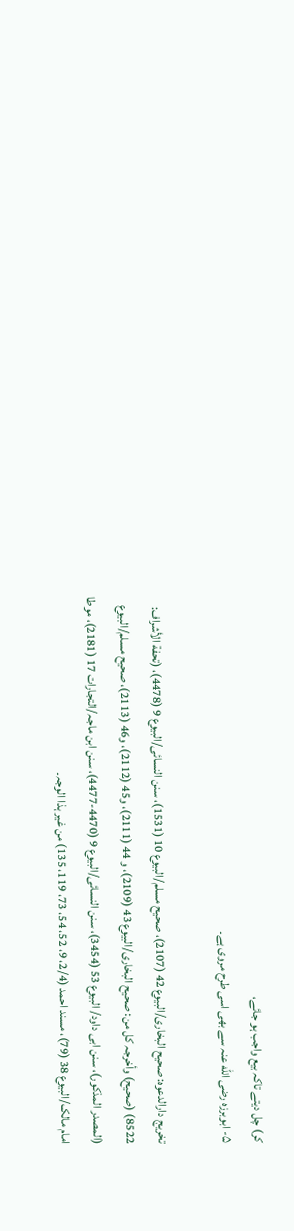کر) چل دیتے تاکہ بیع واجب ہو جائے،
۵- ابوبرزہ رضی الله عنہ سے بھی اسی طرح مروی ہے۔

تخریج دارالدعوہ: صحیح البخاری/البیوع 42 (2107)، صحیح مسلم/البیوع 10 (1531)، سنن النسائی/البیوع 9 (4478)، (تحفة الأشراف: 8522) (صحیح) وأخرجہ کل من: صحیح البخاری/البیوع 43 (2109)، و 44 (2111)، و45 (2112)، و46 (2113)، صحیح مسلم/البیوع (المصدر المذکور)، سنن ابی داود/ البیوع 53 (3454)، سنن النسائی/البیوع 9 (4470-4477)، سنن ابن ماجہ/التجارات 17 (2181)، موطا امام مالک/البیوع 38 (79)، مسند احمد (2/4، 9، 52، 54، 73، 119، 135) من غیر ہذا الوجہ۔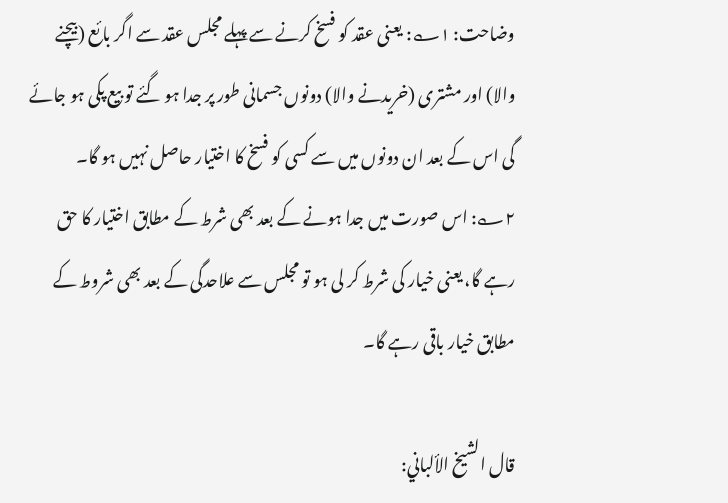وضاحت: ۱؎: یعنی عقد کو فسخ کرنے سے پہلے مجلس عقد سے اگر بائع (بیچنے والا) اور مشتری (خریدنے والا) دونوں جسمانی طور پر جدا ہو گئے تو بیع پکی ہو جائے گی اس کے بعد ان دونوں میں سے کسی کو فسخ کا اختیار حاصل نہیں ہو گا۔
۲؎: اس صورت میں جدا ہونے کے بعد بھی شرط کے مطابق اختیار کا حق رہے گا، یعنی خیار کی شرط کر لی ہو تو مجلس سے علاحدگی کے بعد بھی شروط کے مطابق خیار باقی رہے گا۔

قال الشيخ الألباني: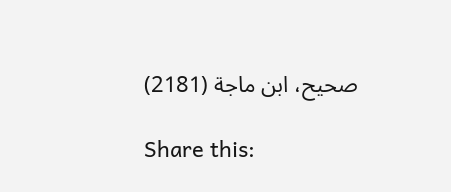صحيح، ابن ماجة (2181)

Share this: